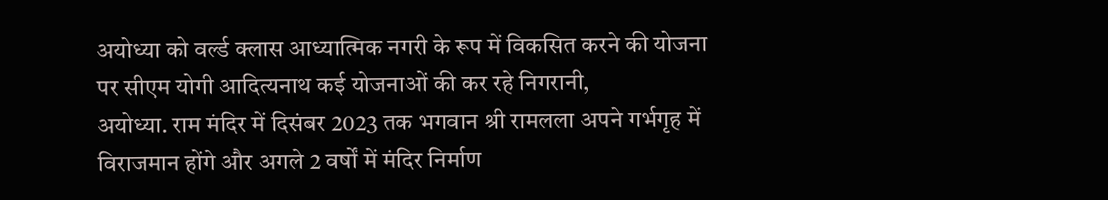अयोध्या को वर्ल्ड क्लास आध्यात्मिक नगरी के रूप में विकसित करने की योजना पर सीएम योगी आदित्यनाथ कई योजनाओं की कर रहे निगरानी,
अयोध्या. राम मंदिर में दिसंबर 2023 तक भगवान श्री रामलला अपने गर्भगृह में विराजमान होंगे और अगले 2 वर्षों में मंदिर निर्माण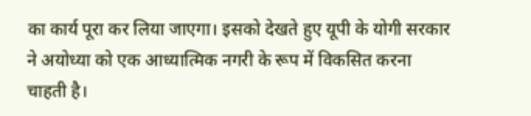का कार्य पूरा कर लिया जाएगा। इसको देखते हुए यूपी के योगी सरकार ने अयोध्या को एक आध्यात्मिक नगरी के रूप में विकसित करना चाहती है।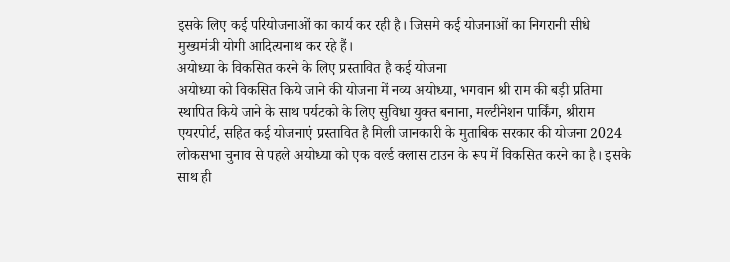इसके लिए कई परियोजनाओं का कार्य कर रही है। जिसमे कई योजनाओं का निगरानी सीधे मुख्यमंत्री योगी आदित्यनाथ कर रहे हैं।
अयोध्या के विकसित करने के लिए प्रस्तावित है कई योजना
अयोध्या को विकसित किये जाने की योजना में नव्य अयोध्या, भगवान श्री राम की बड़ी प्रतिमा स्थापित किये जाने के साथ पर्यटको के लिए सुविधा युक्त बनाना, मल्टीनेशन पार्किंग, श्रीराम एयरपोर्ट, सहित कई योजनाएं प्रस्तावित है मिली जानकारी के मुताबिक सरकार की योजना 2024 लोकसभा चुनाव से पहले अयोध्या को एक वर्ल्ड क्लास टाउन के रूप में विकसित करने का है। इसके साथ ही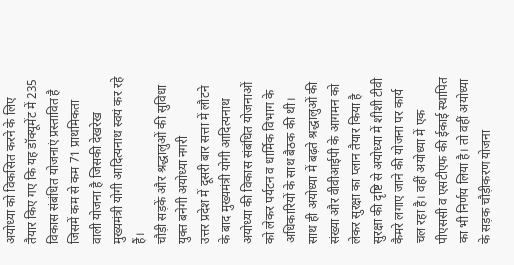अयोध्या को विकसित करने के लिए तैयार किए गए कि यह डॉक्यूमेंट में 235 विकास संबंधित योजनाएं प्रस्तावित है जिसमें कम से कम 71 प्राथमिकता वाली योजना है जिसकी देखरेख मुख्यमंत्री योगी आदित्यनाथ स्वयं कर रहे हैं।
चौड़ी सड़कें और श्रद्धालुओं की सुविधा युक्त बनेगी अयोध्या नगरी
उत्तर प्रदेश में दूसरी बार सत्ता में लौटने के बाद मुख्यमंत्री योगी आदित्यनाथ अयोध्या की विकास संबंधित योजनाओं को लेकर पर्यटन व धार्मिक विभाग के अधिकारियों के साथ बैठक की थी। साथ ही अयोध्या में बढ़ते श्रद्धालुओं की संख्या और वीवीआईपी के आगमन को लेकर सुरक्षा का प्लान तैयार किया है सुरक्षा की दृष्टि से अयोध्या में शीशी टीवी कैमरे लगाए जाने की योजना पर कार्य चल रहा है। वहीं अयोध्या में एक पीएससी व एसटीएफ की ईकाई स्थापित का भी निर्णय लिया है। तो वहीं अयोध्या के सड़क चौड़ीकरण योजना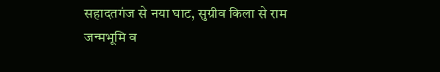सहादतगंज से नया घाट, सुग्रीव किला से राम जन्मभूमि व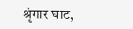श्रृंगार घाट,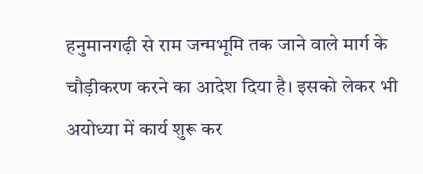हनुमानगढ़ी से राम जन्मभूमि तक जाने वाले मार्ग के चौड़ीकरण करने का आदेश दिया है। इसको लेकर भी अयोध्या में कार्य शुरू कर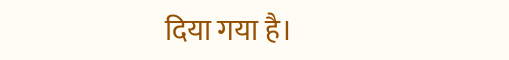दिया गया है।